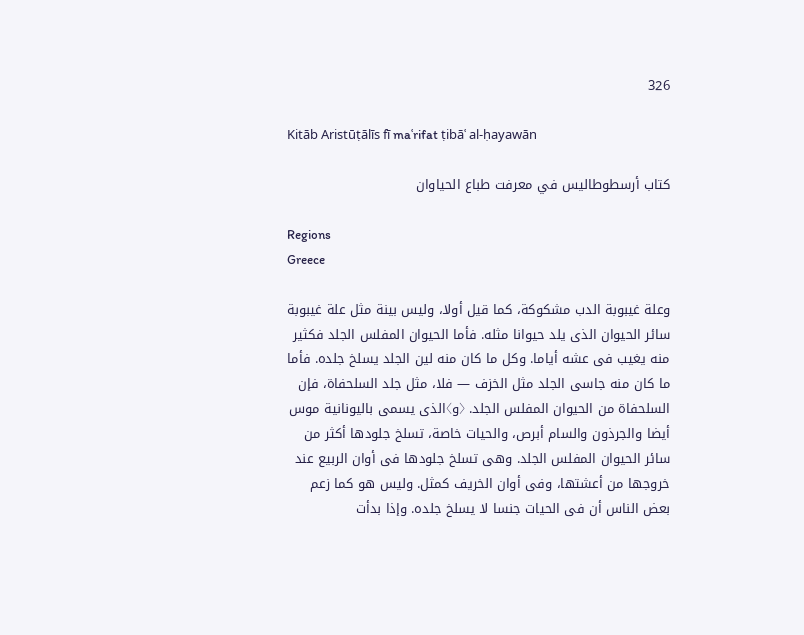326

Kitāb Aristūṭālīs fī maʿrifat ṭibāʿ al-ḥayawān

كتاب أرسطوطاليس في معرفت طباع الحياوان

Regions
Greece

وعلة غيبوبة الدب مشكوكة، كما قيل أولا، وليس بينة مثل علة غيبوبة سائر الحيوان الذى يلد حيوانا مثله. فأما الحيوان المفلس الجلد فكثير منه يغيب فى عشه أياما. وكل ما كان منه لين الجلد يسلخ جلده. فأما ما كان منه جاسى الجلد مثل الخزف — فلا، مثل جلد السلحفاة، فإن السلحفاة من الحيوان المفلس الجلد. 〈و〉الذى يسمى باليونانية موس أيضا والجرذون والسام أبرص، والحيات خاصة، تسلخ جلودها أكثر من سائر الحيوان المفلس الجلد. وهى تسلخ جلودها فى أوان الربيع عند خروجها من أعشتها، وفى أوان الخريف كمثل. وليس هو كما زعم بعض الناس أن فى الحيات جنسا لا يسلخ جلده. وإذا بدأت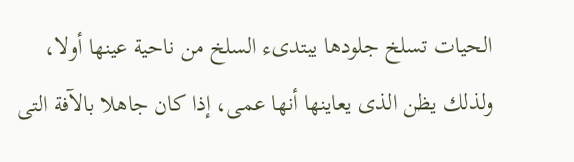الحيات تسلخ جلودها يبتدىء السلخ من ناحية عينها أولا، ولذلك يظن الذى يعاينها أنها عمى، إذا كان جاهلا بالآفة التى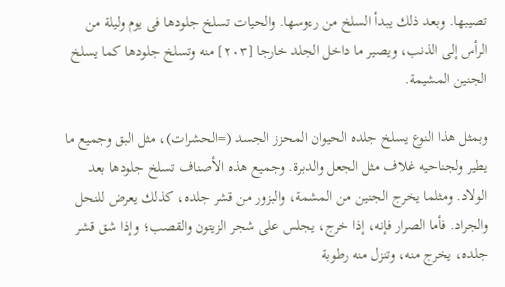تصيبها. وبعد ذلك يبدأ السلخ من رءوسها. والحيات تسلخ جلودها فى يوم وليلة من الرأس إلى الذنب، ويصير ما داخل الجلد خارجا [٢٠٣] منه وتسلخ جلودها كما يسلخ الجنين المشيمة.

وبمثل هذا النوع يسلخ جلده الحيوان المحزز الجسد (=الحشرات)، مثل البق وجميع ما يطير ولجناحيه غلاف مثل الجعل والدبرة. وجميع هذه الأصناف تسلخ جلودها بعد الولاد. ومثلما يخرج الجنين من المشمة، والبزور من قشر جلده، كذلك يعرض للنحل والجراد. فأما الصرار فإنه، إذا خرج، يجلس على شجر الزيتون والقصب؛ وإذا شق قشر جلده، يخرج منه، وتنزل منه رطوبة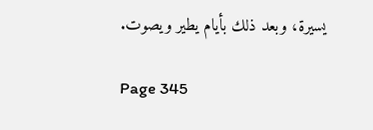يسيرة، وبعد ذلك بأيام يطير ويصوت.

Page 345